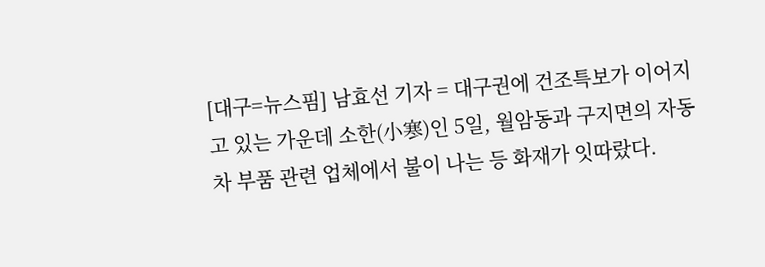[대구=뉴스핌] 남효선 기자 = 대구권에 건조특보가 이어지고 있는 가운데 소한(小寒)인 5일, 월암동과 구지면의 자동차 부품 관련 업체에서 불이 나는 등 화재가 잇따랐다.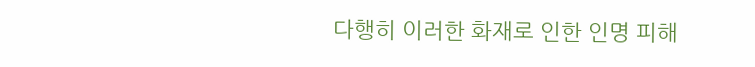다행히 이러한 화재로 인한 인명 피해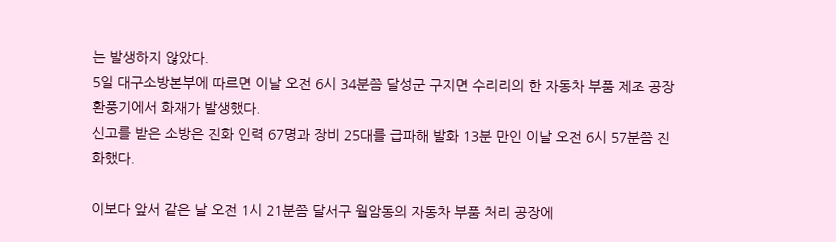는 발생하지 않았다.
5일 대구소방본부에 따르면 이날 오전 6시 34분쯤 달성군 구지면 수리리의 한 자동차 부품 제조 공장 환풍기에서 화재가 발생했다.
신고를 받은 소방은 진화 인력 67명과 장비 25대를 급파해 발화 13분 만인 이날 오전 6시 57분쯤 진화했다.

이보다 앞서 같은 날 오전 1시 21분쯤 달서구 월암동의 자동차 부품 처리 공장에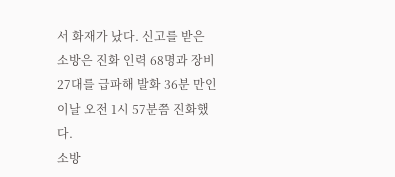서 화재가 났다. 신고를 받은 소방은 진화 인력 68명과 장비 27대를 급파해 발화 36분 만인 이날 오전 1시 57분쯤 진화했다.
소방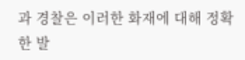과 경찰은 이러한 화재에 대해 정확한 발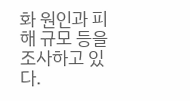화 원인과 피해 규모 등을 조사하고 있다.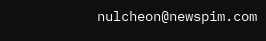nulcheon@newspim.com